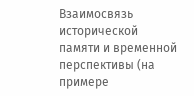Взаимосвязь исторической памяти и временной перспективы (на примере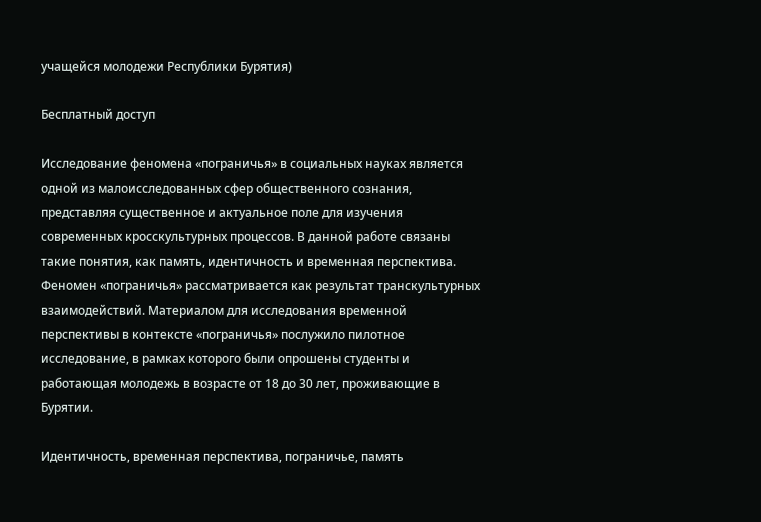учащейся молодежи Республики Бурятия)

Бесплатный доступ

Исследование феномена «пограничья» в социальных науках является одной из малоисследованных сфер общественного сознания, представляя существенное и актуальное поле для изучения современных кросскультурных процессов. В данной работе связаны такие понятия, как память, идентичность и временная перспектива. Феномен «пограничья» рассматривается как результат транскультурных взаимодействий. Материалом для исследования временной перспективы в контексте «пограничья» послужило пилотное исследование, в рамках которого были опрошены студенты и работающая молодежь в возрасте от 18 до 30 лет, проживающие в Бурятии.

Идентичность, временная перспектива, пограничье, память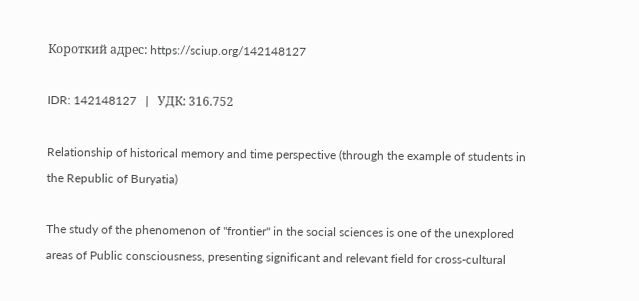Короткий адрес: https://sciup.org/142148127

IDR: 142148127   |   УДК: 316.752

Relationship of historical memory and time perspective (through the example of students in the Republic of Buryatia)

The study of the phenomenon of "frontier" in the social sciences is one of the unexplored areas of Public consciousness, presenting significant and relevant field for cross-cultural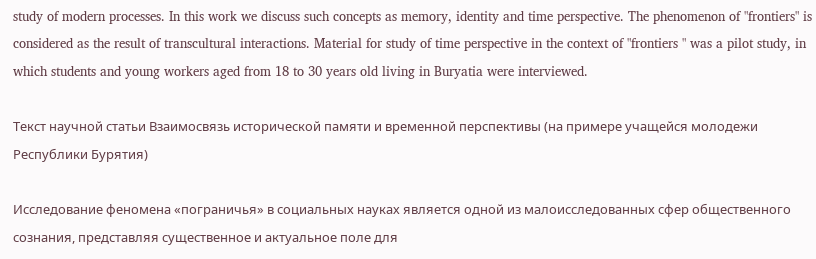study of modern processes. In this work we discuss such concepts as memory, identity and time perspective. The phenomenon of "frontiers" is considered as the result of transcultural interactions. Material for study of time perspective in the context of "frontiers " was a pilot study, in which students and young workers aged from 18 to 30 years old living in Buryatia were interviewed.

Текст научной статьи Взаимосвязь исторической памяти и временной перспективы (на примере учащейся молодежи Республики Бурятия)

Исследование феномена «пограничья» в социальных науках является одной из малоисследованных сфер общественного сознания, представляя существенное и актуальное поле для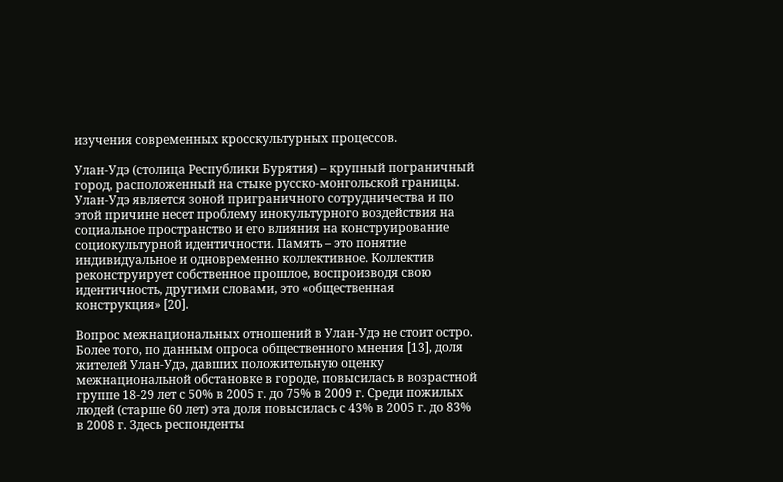изучения современных кросскультурных процессов.

Улан-Удэ (столица Республики Бурятия) – крупный пограничный город, расположенный на стыке русско-монгольской границы. Улан-Удэ является зоной приграничного сотрудничества и по этой причине несет проблему инокультурного воздействия на социальное пространство и его влияния на конструирование социокультурной идентичности. Память – это понятие индивидуальное и одновременно коллективное. Коллектив реконструирует собственное прошлое, воспроизводя свою идентичность, другими словами, это «общественная конструкция» [20].

Вопрос межнациональных отношений в Улан-Удэ не стоит остро. Более того, по данным опроса общественного мнения [13], доля жителей Улан-Удэ, давших положительную оценку межнациональной обстановке в городе, повысилась в возрастной группе 18-29 лет с 50% в 2005 г. до 75% в 2009 г. Среди пожилых людей (старше 60 лет) эта доля повысилась с 43% в 2005 г. до 83% в 2008 г. Здесь респонденты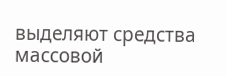выделяют средства массовой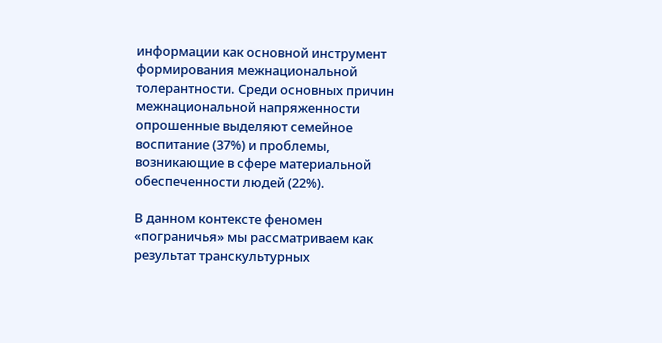информации как основной инструмент формирования межнациональной толерантности. Среди основных причин межнациональной напряженности опрошенные выделяют семейное воспитание (37%) и проблемы, возникающие в сфере материальной обеспеченности людей (22%).

В данном контексте феномен «пограничья» мы рассматриваем как результат транскультурных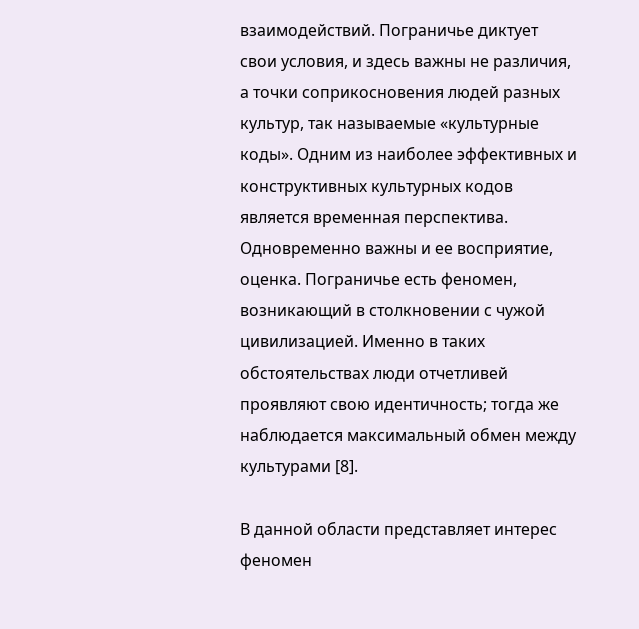взаимодействий. Пограничье диктует свои условия, и здесь важны не различия, а точки соприкосновения людей разных культур, так называемые «культурные коды». Одним из наиболее эффективных и конструктивных культурных кодов является временная перспектива. Одновременно важны и ее восприятие, оценка. Пограничье есть феномен, возникающий в столкновении с чужой цивилизацией. Именно в таких обстоятельствах люди отчетливей проявляют свою идентичность; тогда же наблюдается максимальный обмен между культурами [8].

В данной области представляет интерес феномен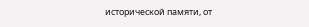исторической памяти, от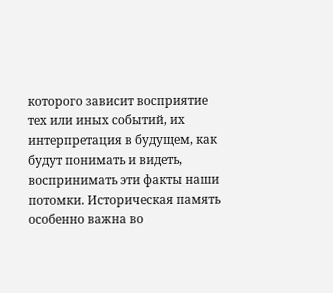которого зависит восприятие тех или иных событий, их интерпретация в будущем, как будут понимать и видеть, воспринимать эти факты наши потомки. Историческая память особенно важна во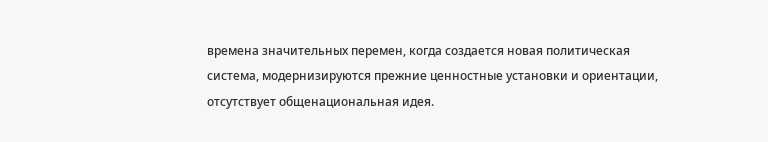времена значительных перемен, когда создается новая политическая система, модернизируются прежние ценностные установки и ориентации, отсутствует общенациональная идея.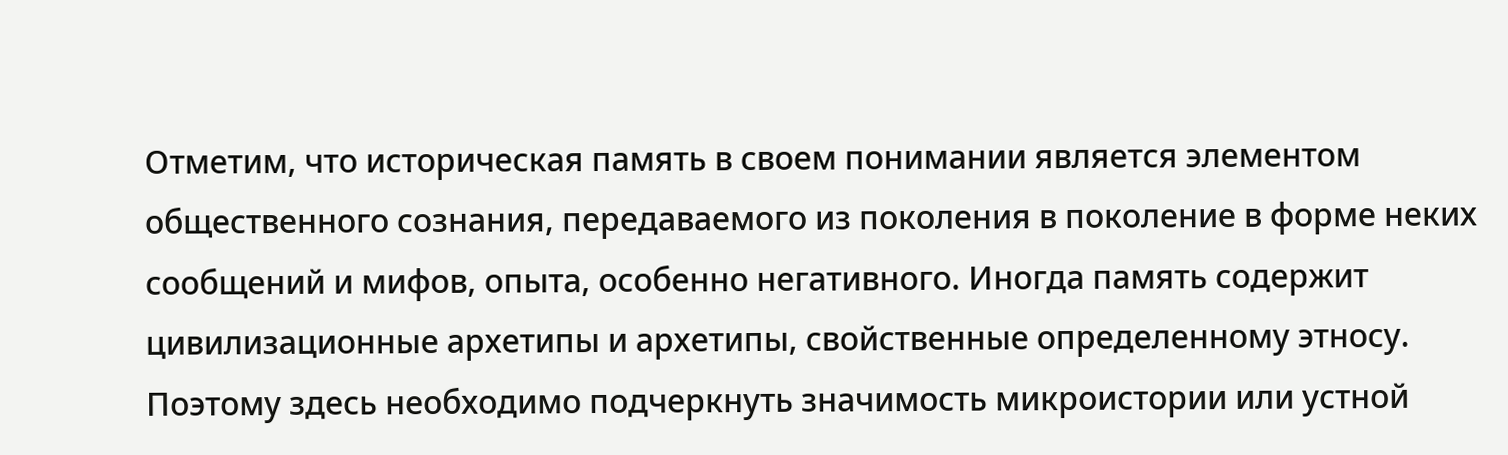Отметим, что историческая память в своем понимании является элементом общественного сознания, передаваемого из поколения в поколение в форме неких сообщений и мифов, опыта, особенно негативного. Иногда память содержит цивилизационные архетипы и архетипы, свойственные определенному этносу. Поэтому здесь необходимо подчеркнуть значимость микроистории или устной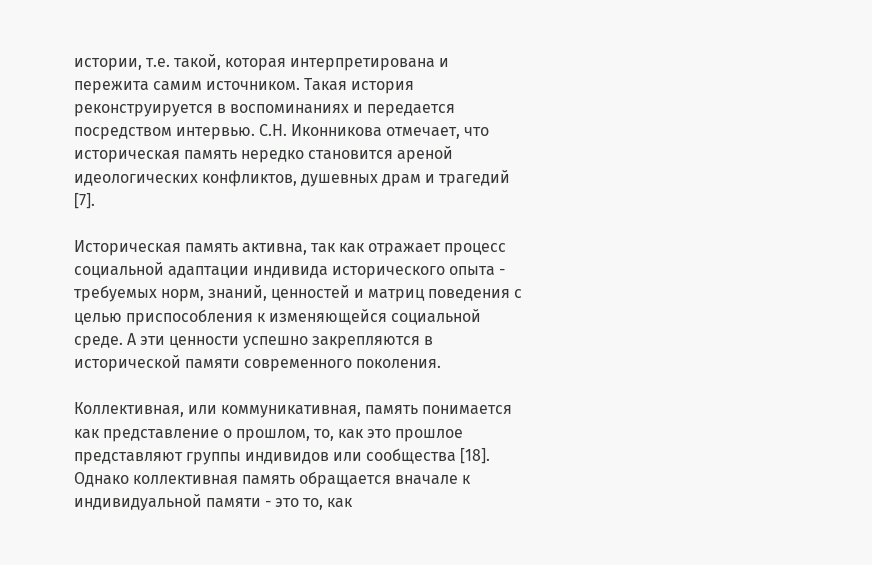истории, т.е. такой, которая интерпретирована и пережита самим источником. Такая история реконструируется в воспоминаниях и передается посредством интервью. С.Н. Иконникова отмечает, что историческая память нередко становится ареной идеологических конфликтов, душевных драм и трагедий [7].

Историческая память активна, так как отражает процесс социальной адаптации индивида исторического опыта - требуемых норм, знаний, ценностей и матриц поведения с целью приспособления к изменяющейся социальной среде. А эти ценности успешно закрепляются в исторической памяти современного поколения.

Коллективная, или коммуникативная, память понимается как представление о прошлом, то, как это прошлое представляют группы индивидов или сообщества [18]. Однако коллективная память обращается вначале к индивидуальной памяти - это то, как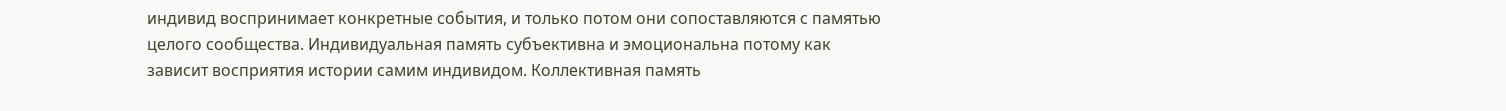индивид воспринимает конкретные события, и только потом они сопоставляются с памятью целого сообщества. Индивидуальная память субъективна и эмоциональна потому как зависит восприятия истории самим индивидом. Коллективная память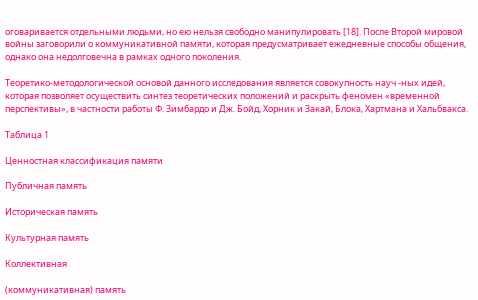оговаривается отдельными людьми, но ею нельзя свободно манипулировать [18]. После Второй мировой войны заговорили о коммуникативной памяти, которая предусматривает ежедневные способы общения, однако она недолговечна в рамках одного поколения.

Теоретико-методологической основой данного исследования является совокупность науч -ных идей, которая позволяет осуществить синтез теоретических положений и раскрыть феномен «временной перспективы», в частности работы Ф. Зимбардо и Дж. Бойд, Хорник и Закай, Блока, Хартмана и Хальбвакса.

Таблица 1

Ценностная классификация памяти

Публичная память

Историческая память

Культурная память

Коллективная

(коммуникативная) память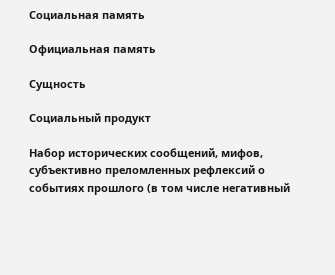Социальная память

Официальная память

Сущность

Социальный продукт

Набор исторических сообщений, мифов, субъективно преломленных рефлексий о событиях прошлого (в том числе негативный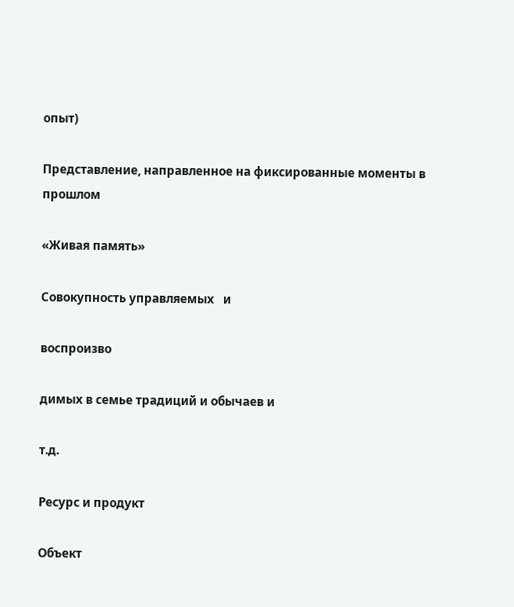опыт)

Представление, направленное на фиксированные моменты в прошлом

«Живая память»

Совокупность управляемых   и

воспроизво

димых в семье традиций и обычаев и

т.д.

Ресурс и продукт

Объект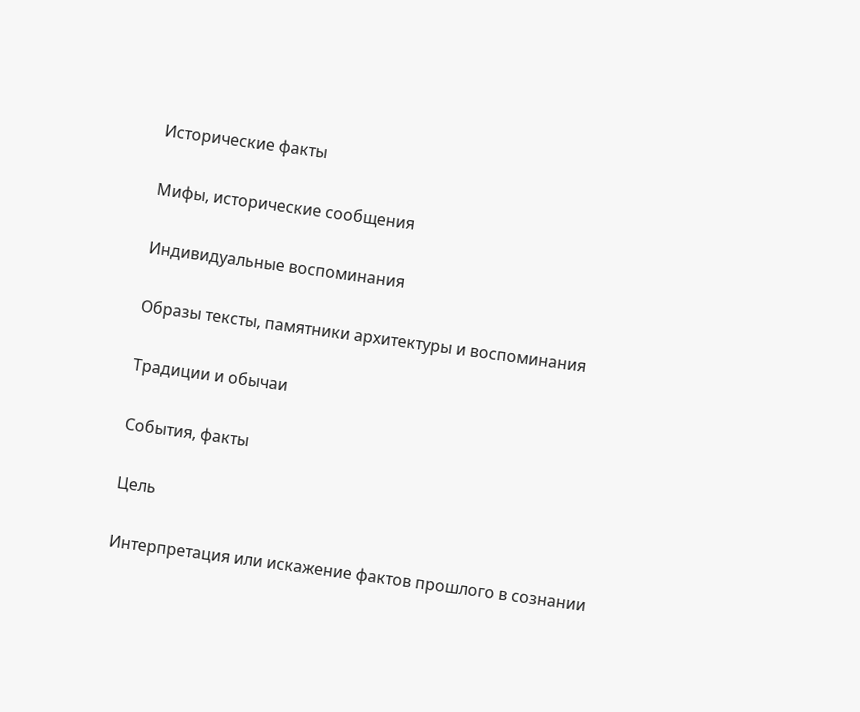Исторические факты

Мифы, исторические сообщения

Индивидуальные воспоминания

Образы тексты, памятники архитектуры и воспоминания

Традиции и обычаи

События, факты

Цель

Интерпретация или искажение фактов прошлого в сознании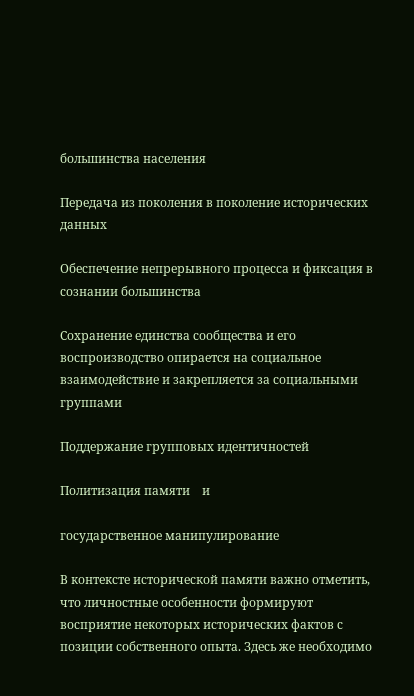большинства населения

Передача из поколения в поколение исторических данных

Обеспечение непрерывного процесса и фиксация в сознании большинства

Сохранение единства сообщества и его воспроизводство опирается на социальное взаимодействие и закрепляется за социальными группами

Поддержание групповых идентичностей

Политизация памяти    и

государственное манипулирование

В контексте исторической памяти важно отметить, что личностные особенности формируют восприятие некоторых исторических фактов с позиции собственного опыта. Здесь же необходимо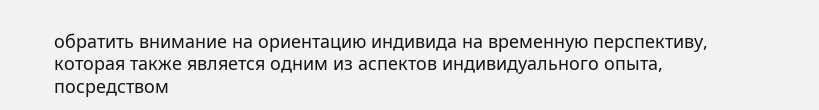обратить внимание на ориентацию индивида на временную перспективу, которая также является одним из аспектов индивидуального опыта, посредством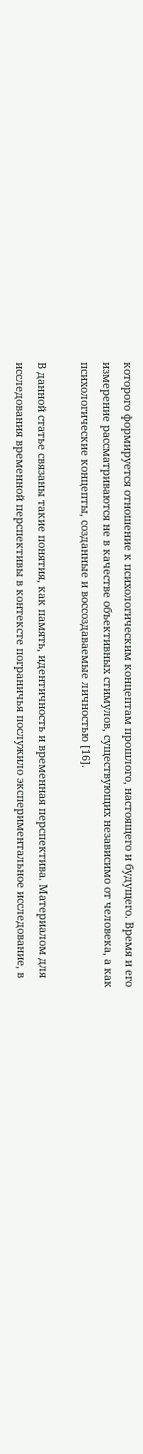которого формируется отношение к психологическим концептам прошлого, настоящего и будущего. Время и его измерение рассматриваются не в качестве объективных стимулов, существующих независимо от человека, а как психологические концепты, созданные и воссоздаваемые личностью [16].

В данной статье связаны такие понятия, как память, идентичность и временная перспектива. Материалом для исследования временной перспективы в контексте пограничья послужило экспериментальное исследование, в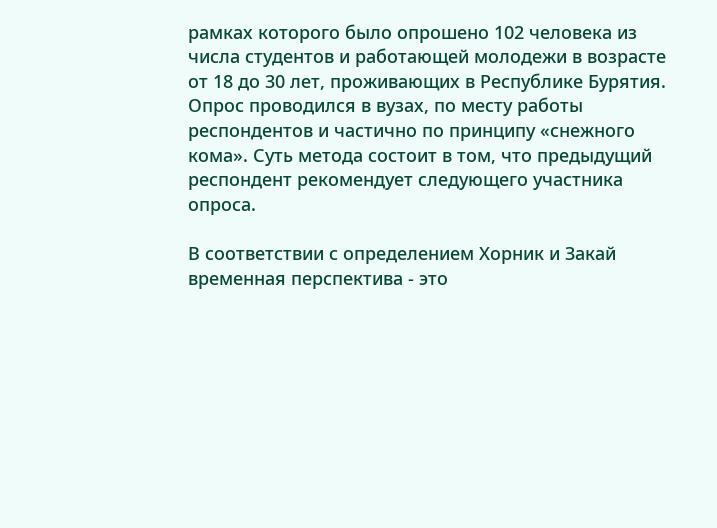рамках которого было опрошено 102 человека из числа студентов и работающей молодежи в возрасте от 18 до 30 лет, проживающих в Республике Бурятия. Опрос проводился в вузах, по месту работы респондентов и частично по принципу «снежного кома». Суть метода состоит в том, что предыдущий респондент рекомендует следующего участника опроса.

В соответствии с определением Хорник и Закай временная перспектива - это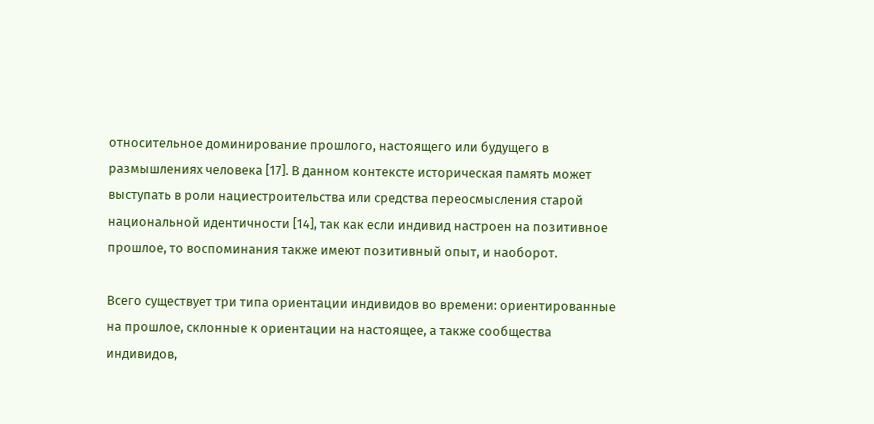относительное доминирование прошлого, настоящего или будущего в размышлениях человека [17]. В данном контексте историческая память может выступать в роли нациестроительства или средства переосмысления старой национальной идентичности [14], так как если индивид настроен на позитивное прошлое, то воспоминания также имеют позитивный опыт, и наоборот.

Всего существует три типа ориентации индивидов во времени: ориентированные на прошлое, склонные к ориентации на настоящее, а также сообщества индивидов,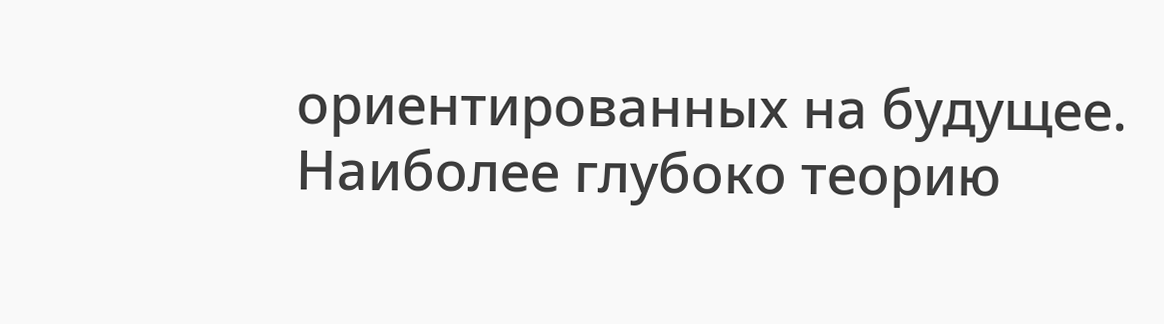ориентированных на будущее. Наиболее глубоко теорию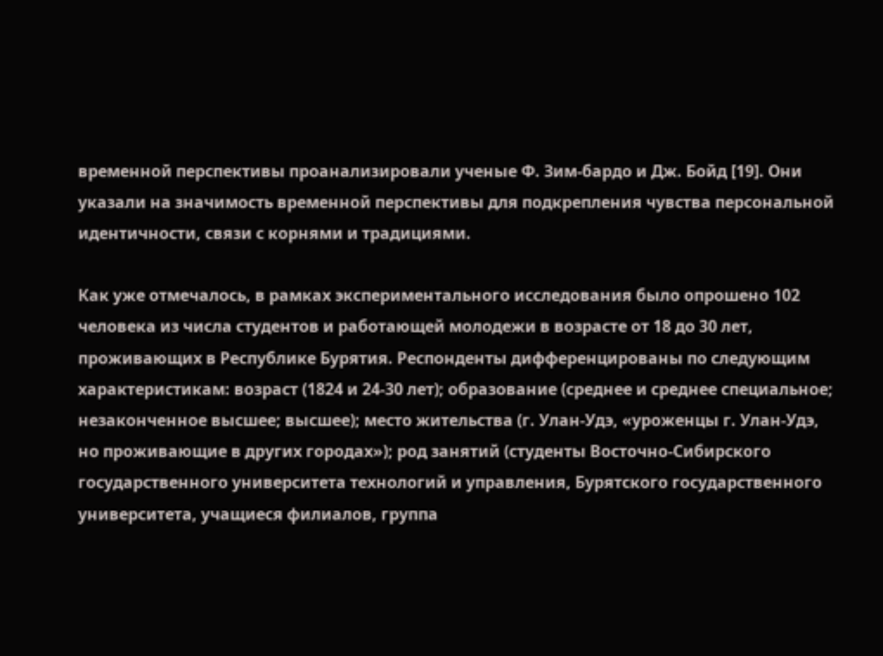временной перспективы проанализировали ученые Ф. Зим-бардо и Дж. Бойд [19]. Они указали на значимость временной перспективы для подкрепления чувства персональной идентичности, связи с корнями и традициями.

Как уже отмечалось, в рамках экспериментального исследования было опрошено 102 человека из числа студентов и работающей молодежи в возрасте от 18 до 30 лет, проживающих в Республике Бурятия. Респонденты дифференцированы по следующим характеристикам: возраст (1824 и 24-30 лет); образование (среднее и среднее специальное; незаконченное высшее; высшее); место жительства (г. Улан-Удэ, «уроженцы г. Улан-Удэ, но проживающие в других городах»); род занятий (студенты Восточно-Сибирского государственного университета технологий и управления, Бурятского государственного университета, учащиеся филиалов, группа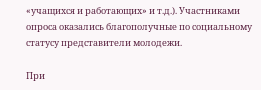«учащихся и работающих» и т.д.). Участниками опроса оказались благополучные по социальному статусу представители молодежи.

При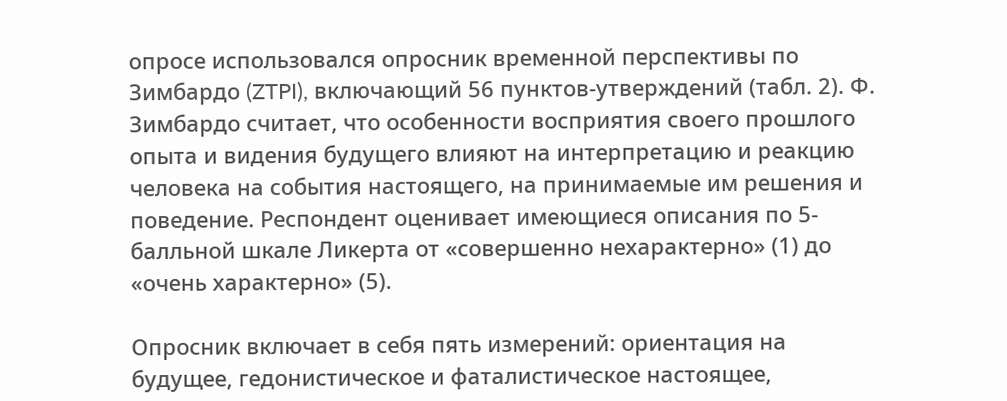опросе использовался опросник временной перспективы по Зимбардо (ZTPI), включающий 56 пунктов-утверждений (табл. 2). Ф. Зимбардо считает, что особенности восприятия своего прошлого опыта и видения будущего влияют на интерпретацию и реакцию человека на события настоящего, на принимаемые им решения и поведение. Респондент оценивает имеющиеся описания по 5-балльной шкале Ликерта от «совершенно нехарактерно» (1) до «очень характерно» (5).

Опросник включает в себя пять измерений: ориентация на будущее, гедонистическое и фаталистическое настоящее,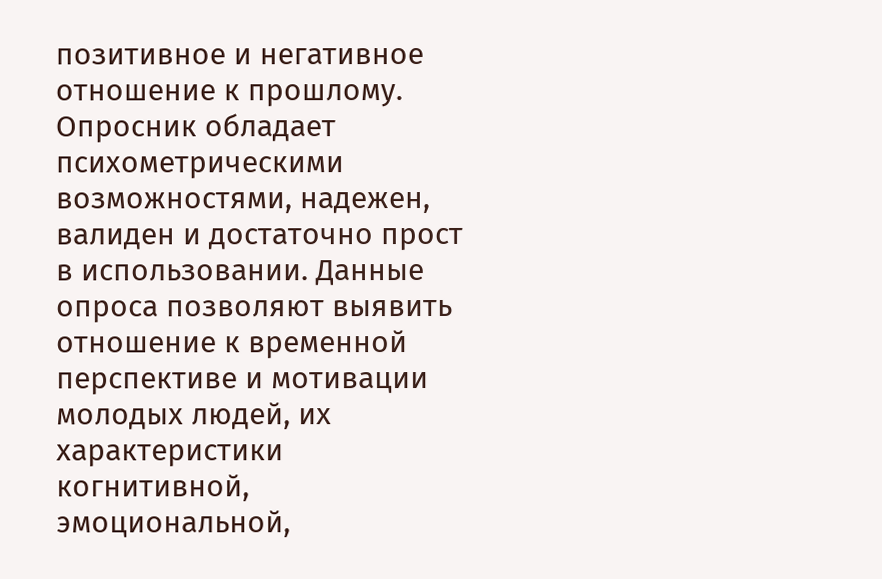позитивное и негативное отношение к прошлому. Опросник обладает психометрическими возможностями, надежен, валиден и достаточно прост в использовании. Данные опроса позволяют выявить отношение к временной перспективе и мотивации молодых людей, их характеристики когнитивной, эмоциональной,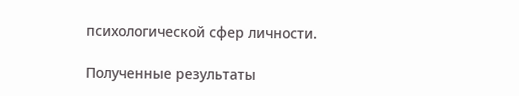психологической сфер личности.

Полученные результаты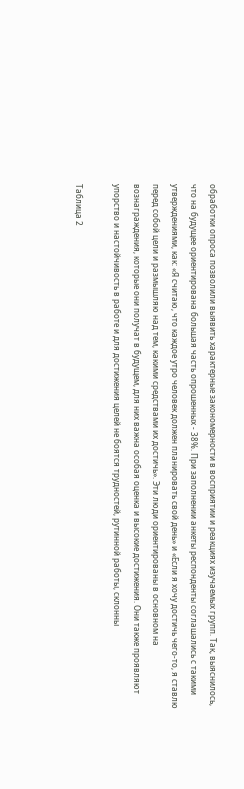обработки опроса позволили выявить характерные закономерности в восприятии и реакциях изучаемых групп. Так, выяснилось, что на будущее ориентирована большая часть опрошенных - 38%. При заполнении анкеты респонденты соглашались с такими утверждениями, как: «Я считаю, что каждое утро человек должен планировать свой день» и «Если я хочу достичь чего-то, я ставлю перед собой цели и размышляю над тем, какими средствами их достичь». Эти люди ориентированы в основном на вознаграждения, которые они получат в будущем, для них важна особая оценка и высокие достижения. Они также проявляют упорство и настойчивость в работе и для достижения целей не боятся трудностей, рутинной работы, склонны

Таблица 2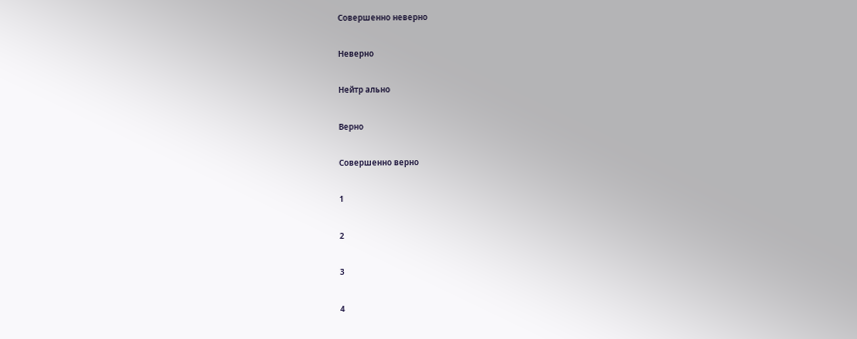Совершенно неверно

Неверно

Нейтр ально

Верно

Совершенно верно

1

2

3

4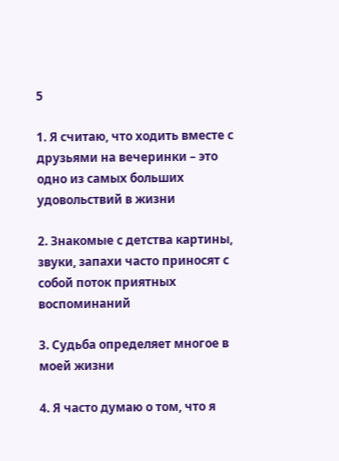5

1. Я считаю, что ходить вместе с друзьями на вечеринки – это одно из самых больших удовольствий в жизни

2. Знакомые с детства картины, звуки, запахи часто приносят с собой поток приятных воспоминаний

3. Судьба определяет многое в моей жизни

4. Я часто думаю о том, что я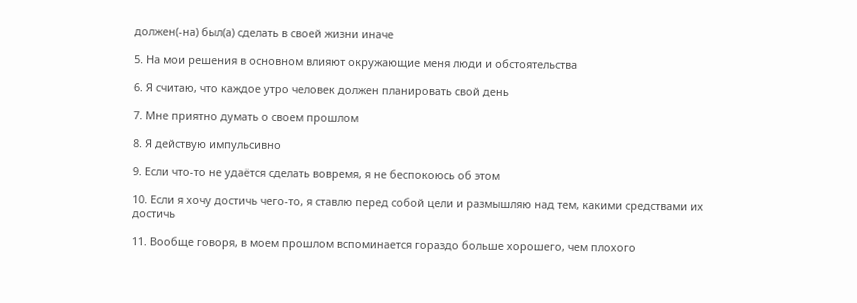должен(-на) был(а) сделать в своей жизни иначе

5. На мои решения в основном влияют окружающие меня люди и обстоятельства

6. Я считаю, что каждое утро человек должен планировать свой день

7. Мне приятно думать о своем прошлом

8. Я действую импульсивно

9. Если что-то не удаётся сделать вовремя, я не беспокоюсь об этом

10. Если я хочу достичь чего-то, я ставлю перед собой цели и размышляю над тем, какими средствами их достичь

11. Вообще говоря, в моем прошлом вспоминается гораздо больше хорошего, чем плохого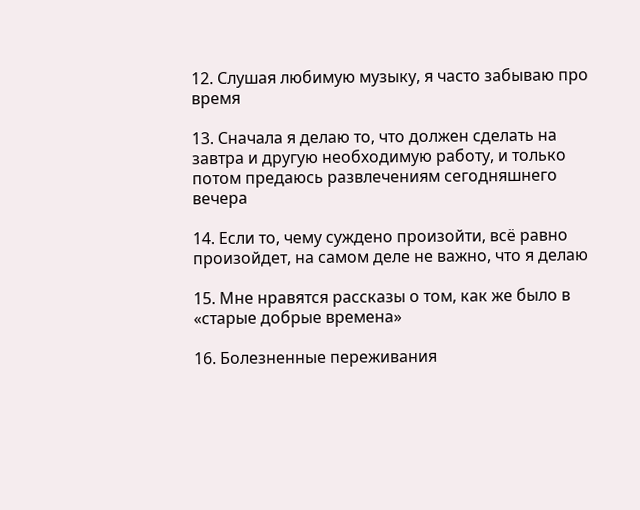12. Слушая любимую музыку, я часто забываю про время

13. Сначала я делаю то, что должен сделать на завтра и другую необходимую работу, и только потом предаюсь развлечениям сегодняшнего вечера

14. Если то, чему суждено произойти, всё равно произойдет, на самом деле не важно, что я делаю

15. Мне нравятся рассказы о том, как же было в «старые добрые времена»

16. Болезненные переживания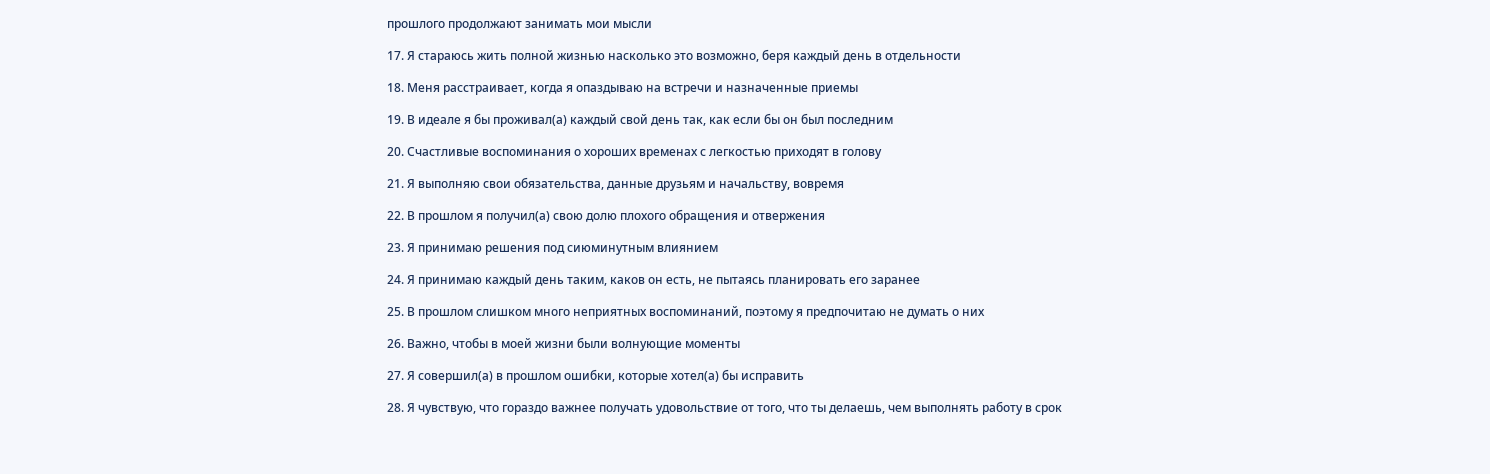прошлого продолжают занимать мои мысли

17. Я стараюсь жить полной жизнью насколько это возможно, беря каждый день в отдельности

18. Меня расстраивает, когда я опаздываю на встречи и назначенные приемы

19. В идеале я бы проживал(а) каждый свой день так, как если бы он был последним

20. Счастливые воспоминания о хороших временах с легкостью приходят в голову

21. Я выполняю свои обязательства, данные друзьям и начальству, вовремя

22. В прошлом я получил(а) свою долю плохого обращения и отвержения

23. Я принимаю решения под сиюминутным влиянием

24. Я принимаю каждый день таким, каков он есть, не пытаясь планировать его заранее

25. В прошлом слишком много неприятных воспоминаний, поэтому я предпочитаю не думать о них

26. Важно, чтобы в моей жизни были волнующие моменты

27. Я совершил(а) в прошлом ошибки, которые хотел(а) бы исправить

28. Я чувствую, что гораздо важнее получать удовольствие от того, что ты делаешь, чем выполнять работу в срок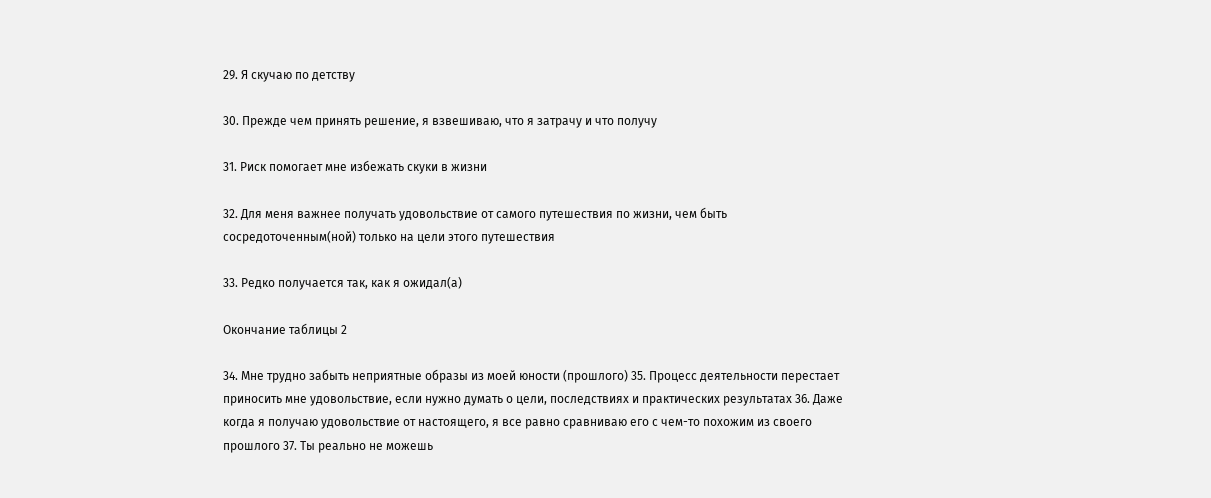29. Я скучаю по детству

30. Прежде чем принять решение, я взвешиваю, что я затрачу и что получу

31. Риск помогает мне избежать скуки в жизни

32. Для меня важнее получать удовольствие от самого путешествия по жизни, чем быть сосредоточенным(ной) только на цели этого путешествия

33. Редко получается так, как я ожидал(а)

Окончание таблицы 2

34. Мне трудно забыть неприятные образы из моей юности (прошлого) 35. Процесс деятельности перестает приносить мне удовольствие, если нужно думать о цели, последствиях и практических результатах 36. Даже когда я получаю удовольствие от настоящего, я все равно сравниваю его с чем-то похожим из своего прошлого 37. Ты реально не можешь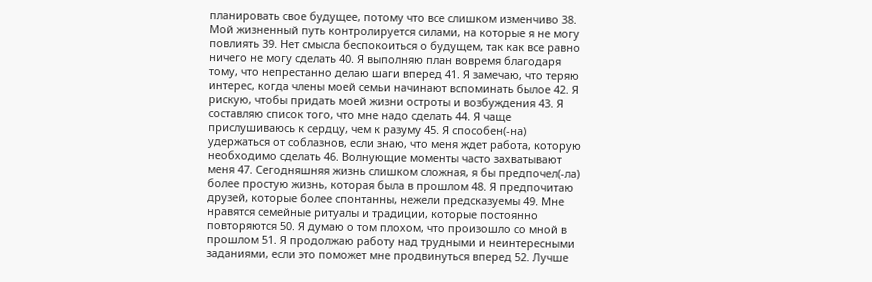планировать свое будущее, потому что все слишком изменчиво 38. Мой жизненный путь контролируется силами, на которые я не могу повлиять 39. Нет смысла беспокоиться о будущем, так как все равно ничего не могу сделать 40. Я выполняю план вовремя благодаря тому, что непрестанно делаю шаги вперед 41. Я замечаю, что теряю интерес, когда члены моей семьи начинают вспоминать былое 42. Я рискую, чтобы придать моей жизни остроты и возбуждения 43. Я составляю список того, что мне надо сделать 44. Я чаще прислушиваюсь к сердцу, чем к разуму 45. Я способен(-на) удержаться от соблазнов, если знаю, что меня ждет работа, которую необходимо сделать 46. Волнующие моменты часто захватывают меня 47. Сегодняшняя жизнь слишком сложная, я бы предпочел(-ла) более простую жизнь, которая была в прошлом 48. Я предпочитаю друзей, которые более спонтанны, нежели предсказуемы 49. Мне нравятся семейные ритуалы и традиции, которые постоянно повторяются 50. Я думаю о том плохом, что произошло со мной в прошлом 51. Я продолжаю работу над трудными и неинтересными заданиями, если это поможет мне продвинуться вперед 52. Лучше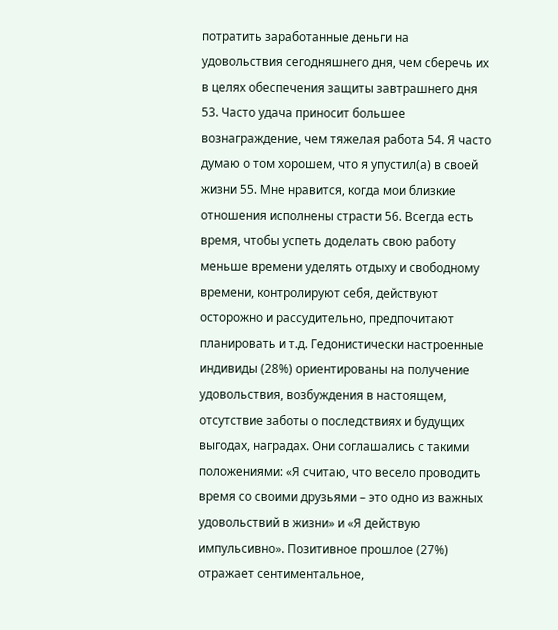потратить заработанные деньги на удовольствия сегодняшнего дня, чем сберечь их в целях обеспечения защиты завтрашнего дня 53. Часто удача приносит большее вознаграждение, чем тяжелая работа 54. Я часто думаю о том хорошем, что я упустил(а) в своей жизни 55. Мне нравится, когда мои близкие отношения исполнены страсти 56. Всегда есть время, чтобы успеть доделать свою работу меньше времени уделять отдыху и свободному времени, контролируют себя, действуют осторожно и рассудительно, предпочитают планировать и т.д. Гедонистически настроенные индивиды (28%) ориентированы на получение удовольствия, возбуждения в настоящем, отсутствие заботы о последствиях и будущих выгодах, наградах. Они соглашались с такими положениями: «Я считаю, что весело проводить время со своими друзьями – это одно из важных удовольствий в жизни» и «Я действую импульсивно». Позитивное прошлое (27%) отражает сентиментальное,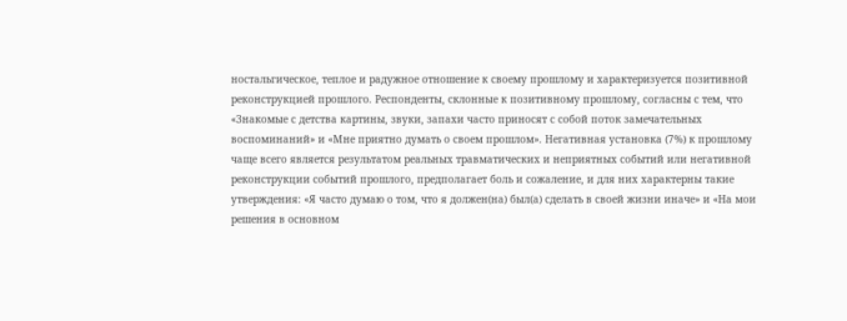ностальгическое, теплое и радужное отношение к своему прошлому и характеризуется позитивной реконструкцией прошлого. Респонденты, склонные к позитивному прошлому, согласны с тем, что «Знакомые с детства картины, звуки, запахи часто приносят с собой поток замечательных воспоминаний» и «Мне приятно думать о своем прошлом». Негативная установка (7%) к прошлому чаще всего является результатом реальных травматических и неприятных событий или негативной реконструкции событий прошлого, предполагает боль и сожаление, и для них характерны такие утверждения: «Я часто думаю о том, что я должен(на) был(а) сделать в своей жизни иначе» и «На мои решения в основном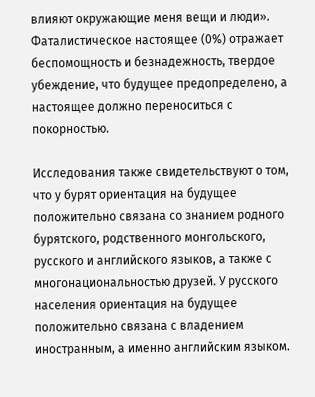влияют окружающие меня вещи и люди». Фаталистическое настоящее (0%) отражает беспомощность и безнадежность, твердое убеждение, что будущее предопределено, а настоящее должно переноситься с покорностью.

Исследования также свидетельствуют о том, что у бурят ориентация на будущее положительно связана со знанием родного бурятского, родственного монгольского, русского и английского языков, а также с многонациональностью друзей. У русского населения ориентация на будущее положительно связана с владением иностранным, а именно английским языком.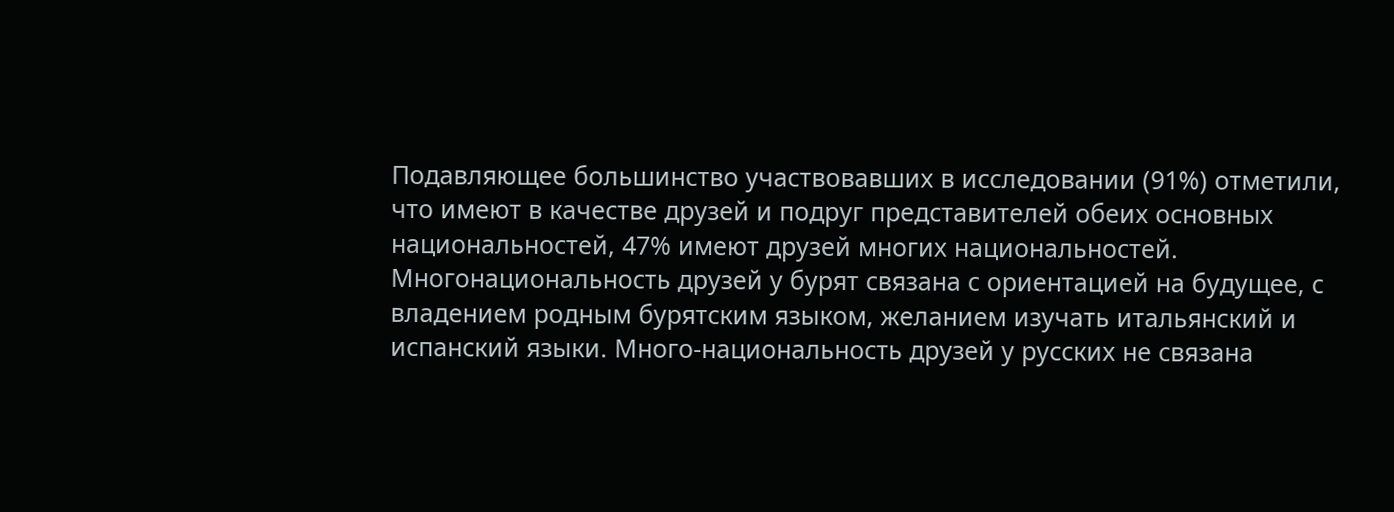Подавляющее большинство участвовавших в исследовании (91%) отметили, что имеют в качестве друзей и подруг представителей обеих основных национальностей, 47% имеют друзей многих национальностей. Многонациональность друзей у бурят связана с ориентацией на будущее, с владением родным бурятским языком, желанием изучать итальянский и испанский языки. Много-национальность друзей у русских не связана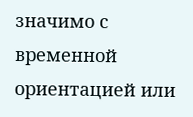значимо с временной ориентацией или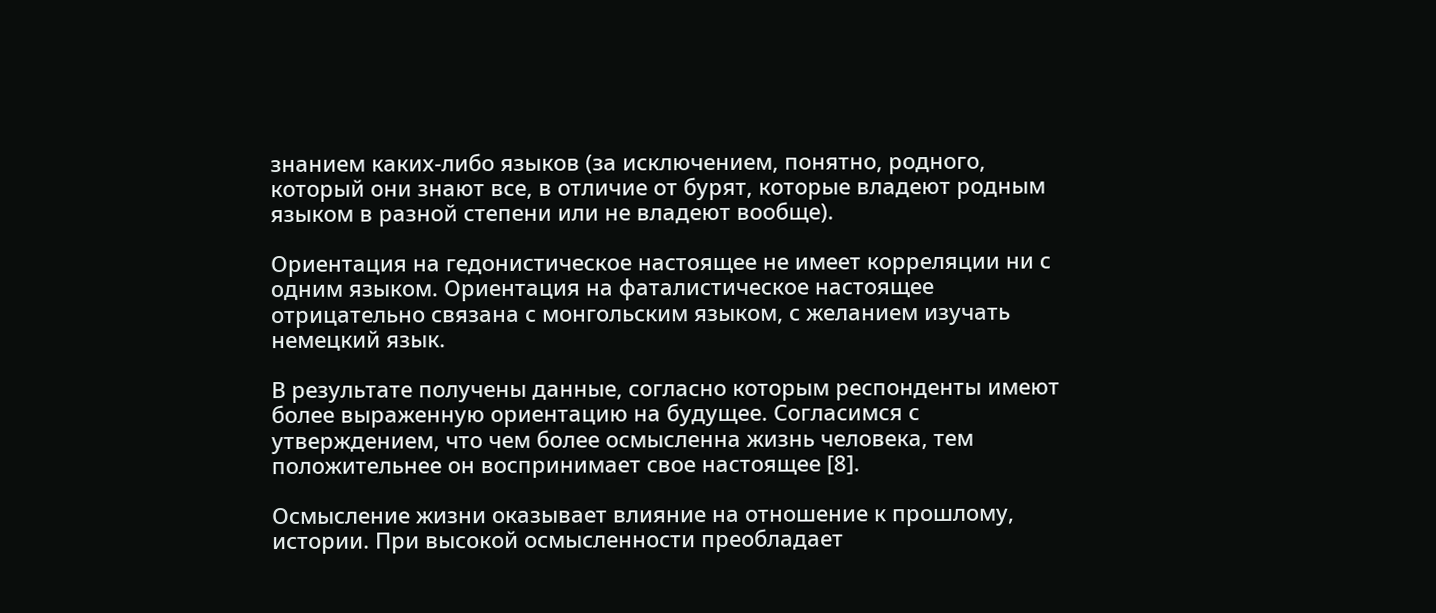знанием каких-либо языков (за исключением, понятно, родного, который они знают все, в отличие от бурят, которые владеют родным языком в разной степени или не владеют вообще).

Ориентация на гедонистическое настоящее не имеет корреляции ни с одним языком. Ориентация на фаталистическое настоящее отрицательно связана с монгольским языком, с желанием изучать немецкий язык.

В результате получены данные, согласно которым респонденты имеют более выраженную ориентацию на будущее. Согласимся с утверждением, что чем более осмысленна жизнь человека, тем положительнее он воспринимает свое настоящее [8].

Осмысление жизни оказывает влияние на отношение к прошлому, истории. При высокой осмысленности преобладает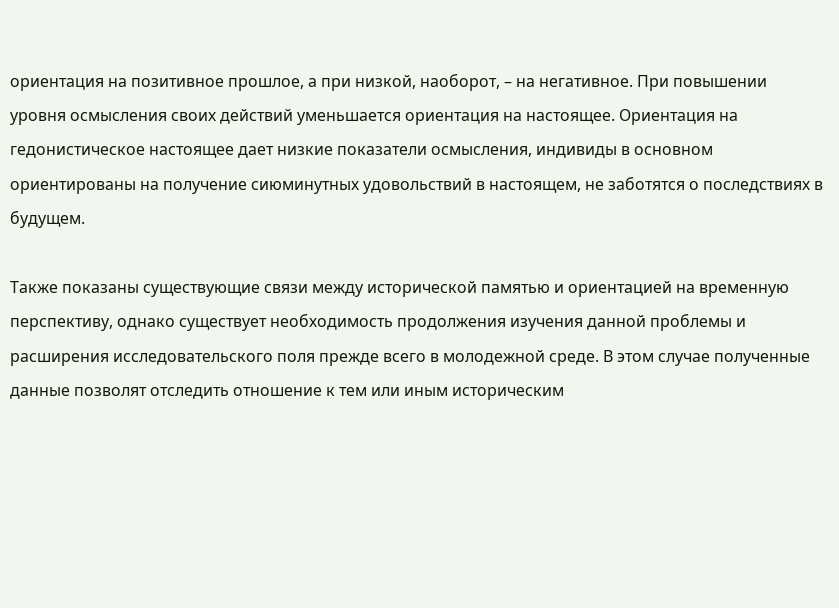ориентация на позитивное прошлое, а при низкой, наоборот, – на негативное. При повышении уровня осмысления своих действий уменьшается ориентация на настоящее. Ориентация на гедонистическое настоящее дает низкие показатели осмысления, индивиды в основном ориентированы на получение сиюминутных удовольствий в настоящем, не заботятся о последствиях в будущем.

Также показаны существующие связи между исторической памятью и ориентацией на временную перспективу, однако существует необходимость продолжения изучения данной проблемы и расширения исследовательского поля прежде всего в молодежной среде. В этом случае полученные данные позволят отследить отношение к тем или иным историческим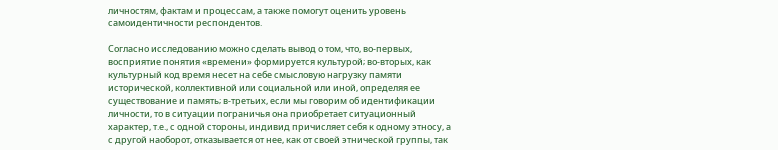личностям, фактам и процессам, а также помогут оценить уровень самоидентичности респондентов.

Согласно исследованию можно сделать вывод о том, что, во-первых, восприятие понятия «времени» формируется культурой; во-вторых, как культурный код время несет на себе смысловую нагрузку памяти исторической, коллективной или социальной или иной, определяя ее существование и память; в-третьих, если мы говорим об идентификации личности, то в ситуации пограничья она приобретает ситуационный характер, т.е., с одной стороны, индивид причисляет себя к одному этносу, а с другой наоборот, отказывается от нее, как от своей этнической группы, так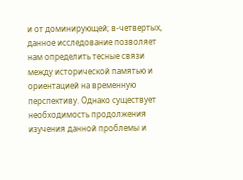и от доминирующей; в-четвертых, данное исследование позволяет нам определить тесные связи между исторической памятью и ориентацией на временную перспективу. Однако существует необходимость продолжения изучения данной проблемы и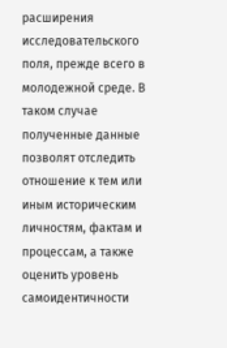расширения исследовательского поля, прежде всего в молодежной среде. В таком случае полученные данные позволят отследить отношение к тем или иным историческим личностям, фактам и процессам, а также оценить уровень самоидентичности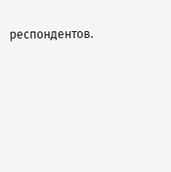респондентов.